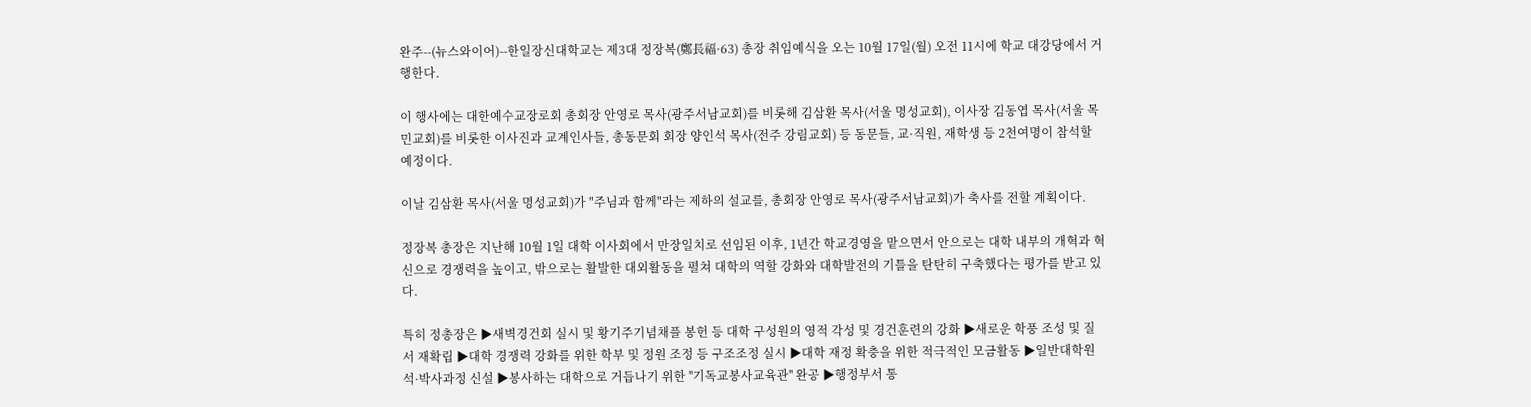완주--(뉴스와이어)--한일장신대학교는 제3대 정장복(鄭長福·63) 총장 취임예식을 오는 10월 17일(월) 오전 11시에 학교 대강당에서 거행한다.

이 행사에는 대한예수교장로회 총회장 안영로 목사(광주서남교회)를 비롯해 김삼환 목사(서울 명성교회), 이사장 김동엽 목사(서울 목민교회)를 비롯한 이사진과 교계인사들, 총동문회 회장 양인석 목사(전주 강림교회) 등 동문들, 교·직원, 재학생 등 2천여명이 참석할 예정이다.

이날 김삼환 목사(서울 명성교회)가 "주님과 함께"라는 제하의 설교를, 총회장 안영로 목사(광주서남교회)가 축사를 전할 계획이다.

정장복 총장은 지난해 10월 1일 대학 이사회에서 만장일치로 선임된 이후, 1년간 학교경영을 맡으면서 안으로는 대학 내부의 개혁과 혁신으로 경쟁력을 높이고, 밖으로는 활발한 대외활동을 펼쳐 대학의 역할 강화와 대학발전의 기틀을 탄탄히 구축했다는 평가를 받고 있다.

특히 정총장은 ▶새벽경건회 실시 및 황기주기념채플 봉헌 등 대학 구성원의 영적 각성 및 경건훈련의 강화 ▶새로운 학풍 조성 및 질서 재확립 ▶대학 경쟁력 강화를 위한 학부 및 정원 조정 등 구조조정 실시 ▶대학 재정 확충을 위한 적극적인 모금활동 ▶일반대학원 석·박사과정 신설 ▶봉사하는 대학으로 거듭나기 위한 ''기독교봉사교육관'' 완공 ▶행정부서 통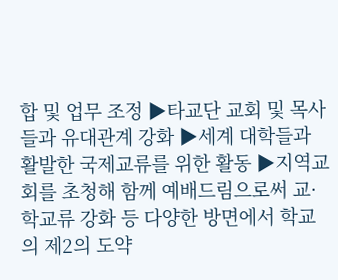합 및 업무 조정 ▶타교단 교회 및 목사들과 유대관계 강화 ▶세계 대학들과 활발한 국제교류를 위한 활동 ▶지역교회를 초청해 함께 예배드림으로써 교·학교류 강화 등 다양한 방면에서 학교의 제2의 도약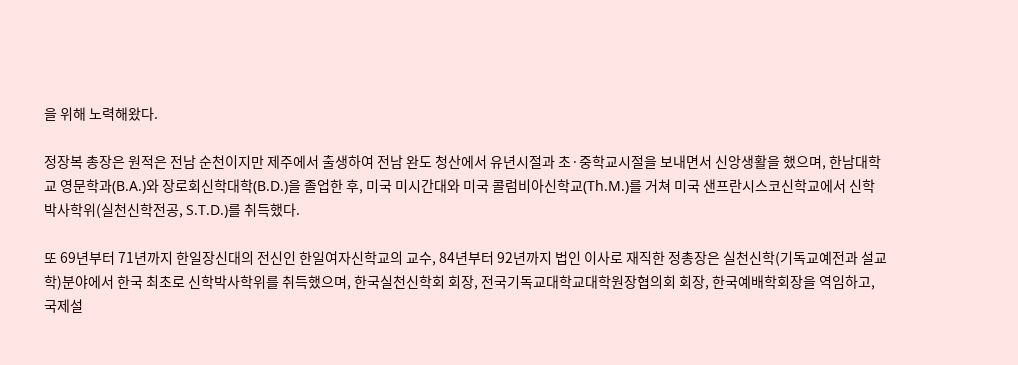을 위해 노력해왔다.

정장복 총장은 원적은 전남 순천이지만 제주에서 출생하여 전남 완도 청산에서 유년시절과 초·중학교시절을 보내면서 신앙생활을 했으며, 한남대학교 영문학과(B.A.)와 장로회신학대학(B.D.)을 졸업한 후, 미국 미시간대와 미국 콜럼비아신학교(Th.M.)를 거쳐 미국 샌프란시스코신학교에서 신학박사학위(실천신학전공, S.T.D.)를 취득했다.

또 69년부터 71년까지 한일장신대의 전신인 한일여자신학교의 교수, 84년부터 92년까지 법인 이사로 재직한 정총장은 실천신학(기독교예전과 설교학)분야에서 한국 최초로 신학박사학위를 취득했으며, 한국실천신학회 회장, 전국기독교대학교대학원장협의회 회장, 한국예배학회장을 역임하고, 국제설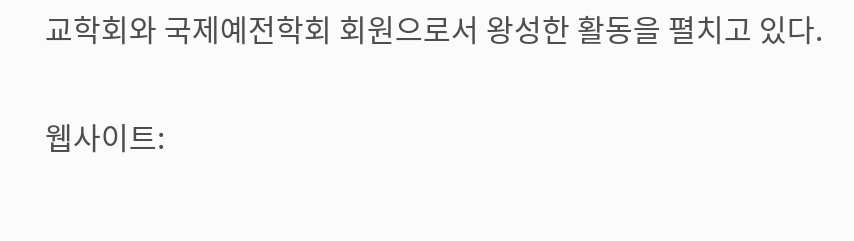교학회와 국제예전학회 회원으로서 왕성한 활동을 펼치고 있다.

웹사이트: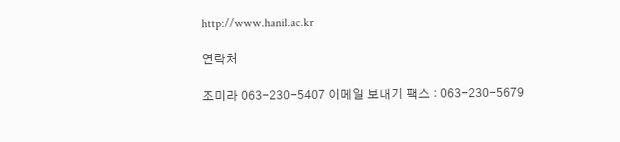http://www.hanil.ac.kr

연락처

조미라 063-230-5407 이메일 보내기 팩스 : 063-230-5679